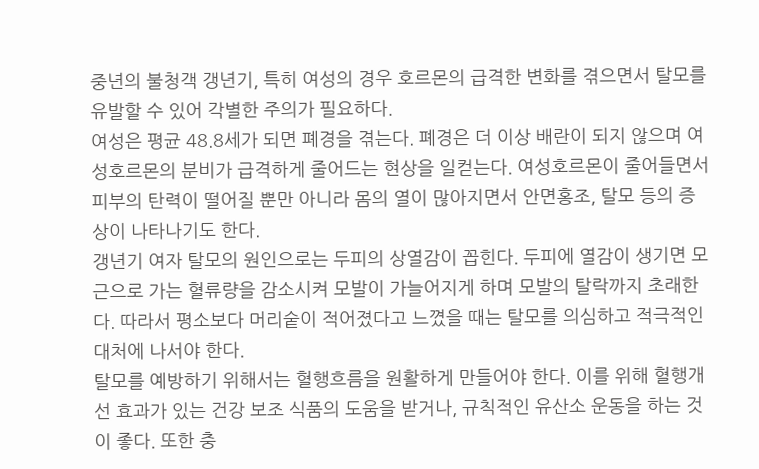중년의 불청객 갱년기, 특히 여성의 경우 호르몬의 급격한 변화를 겪으면서 탈모를 유발할 수 있어 각별한 주의가 필요하다.
여성은 평균 48.8세가 되면 폐경을 겪는다. 폐경은 더 이상 배란이 되지 않으며 여성호르몬의 분비가 급격하게 줄어드는 현상을 일컫는다. 여성호르몬이 줄어들면서 피부의 탄력이 떨어질 뿐만 아니라 몸의 열이 많아지면서 안면홍조, 탈모 등의 증상이 나타나기도 한다.
갱년기 여자 탈모의 원인으로는 두피의 상열감이 꼽힌다. 두피에 열감이 생기면 모근으로 가는 혈류량을 감소시켜 모발이 가늘어지게 하며 모발의 탈락까지 초래한다. 따라서 평소보다 머리숱이 적어졌다고 느꼈을 때는 탈모를 의심하고 적극적인 대처에 나서야 한다.
탈모를 예방하기 위해서는 혈행흐름을 원활하게 만들어야 한다. 이를 위해 혈행개선 효과가 있는 건강 보조 식품의 도움을 받거나, 규칙적인 유산소 운동을 하는 것이 좋다. 또한 충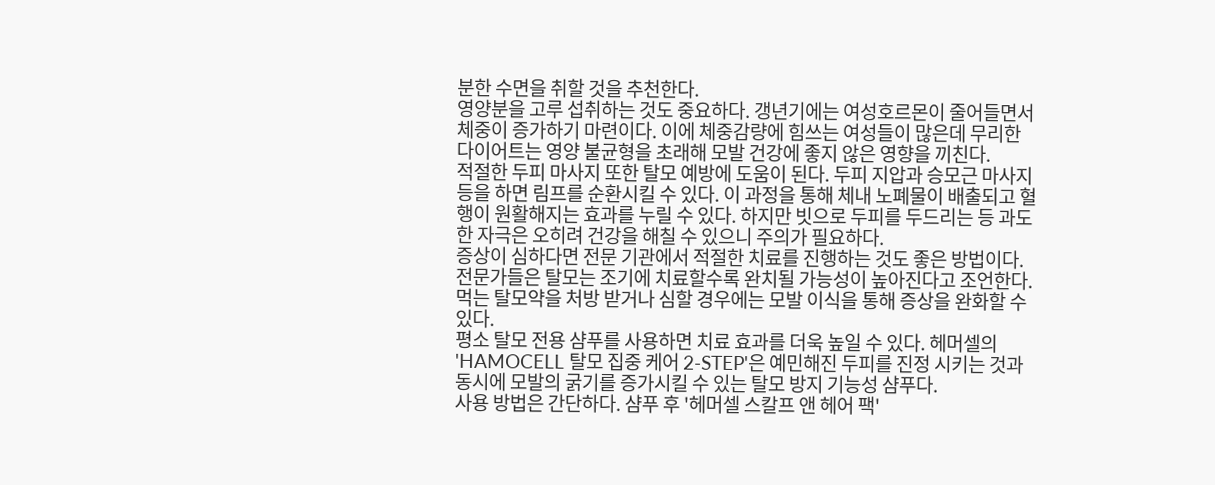분한 수면을 취할 것을 추천한다.
영양분을 고루 섭취하는 것도 중요하다. 갱년기에는 여성호르몬이 줄어들면서 체중이 증가하기 마련이다. 이에 체중감량에 힘쓰는 여성들이 많은데 무리한 다이어트는 영양 불균형을 초래해 모발 건강에 좋지 않은 영향을 끼친다.
적절한 두피 마사지 또한 탈모 예방에 도움이 된다. 두피 지압과 승모근 마사지 등을 하면 림프를 순환시킬 수 있다. 이 과정을 통해 체내 노폐물이 배출되고 혈행이 원활해지는 효과를 누릴 수 있다. 하지만 빗으로 두피를 두드리는 등 과도한 자극은 오히려 건강을 해칠 수 있으니 주의가 필요하다.
증상이 심하다면 전문 기관에서 적절한 치료를 진행하는 것도 좋은 방법이다. 전문가들은 탈모는 조기에 치료할수록 완치될 가능성이 높아진다고 조언한다. 먹는 탈모약을 처방 받거나 심할 경우에는 모발 이식을 통해 증상을 완화할 수 있다.
평소 탈모 전용 샴푸를 사용하면 치료 효과를 더욱 높일 수 있다. 헤머셀의 'HAMOCELL 탈모 집중 케어 2-STEP'은 예민해진 두피를 진정 시키는 것과 동시에 모발의 굵기를 증가시킬 수 있는 탈모 방지 기능성 샴푸다.
사용 방법은 간단하다. 샴푸 후 '헤머셀 스칼프 앤 헤어 팩'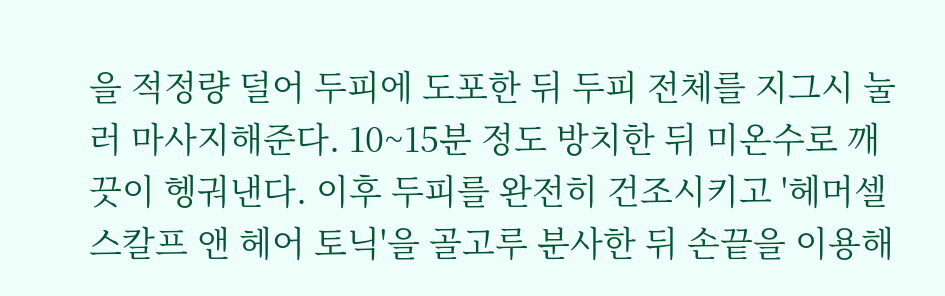을 적정량 덜어 두피에 도포한 뒤 두피 전체를 지그시 눌러 마사지해준다. 10~15분 정도 방치한 뒤 미온수로 깨끗이 헹궈낸다. 이후 두피를 완전히 건조시키고 '헤머셀 스칼프 앤 헤어 토닉'을 골고루 분사한 뒤 손끝을 이용해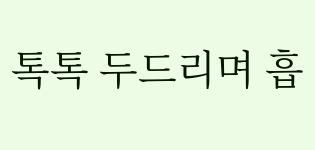톡톡 두드리며 흡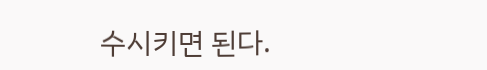수시키면 된다.